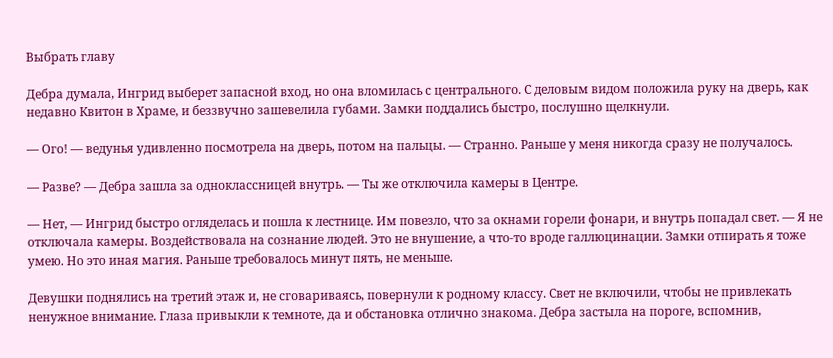Выбрать главу

Дебра думала, Ингрид выберет запасной вход, но она вломилась с центрального. С деловым видом положила руку на дверь, как недавно Квитон в Храме, и беззвучно зашевелила губами. Замки поддались быстро, послушно щелкнули.

— Ого! — ведунья удивленно посмотрела на дверь, потом на пальцы. — Странно. Раньше у меня никогда сразу не получалось.

— Разве? — Дебра зашла за одноклассницей внутрь. — Ты же отключила камеры в Центре.

— Нет, — Ингрид быстро огляделась и пошла к лестнице. Им повезло, что за окнами горели фонари, и внутрь попадал свет. — Я не отключала камеры. Воздействовала на сознание людей. Это не внушение, а что-то вроде галлюцинации. Замки отпирать я тоже умею. Но это иная магия. Раньше требовалось минут пять, не меньше.

Девушки поднялись на третий этаж и, не сговариваясь, повернули к родному классу. Свет не включили, чтобы не привлекать ненужное внимание. Глаза привыкли к темноте, да и обстановка отлично знакома. Дебра застыла на пороге, вспомнив,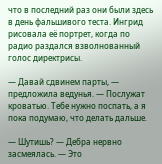что в последний раз они были здесь в день фальшивого теста. Ингрид рисовала её портрет, когда по радио раздался взволнованный голос директрисы.

— Давай сдвинем парты, — предложила ведунья. — Послужат кроватью. Тебе нужно поспать, а я пока подумаю, что делать дальше.

— Шутишь? — Дебра нервно засмеялась. — Это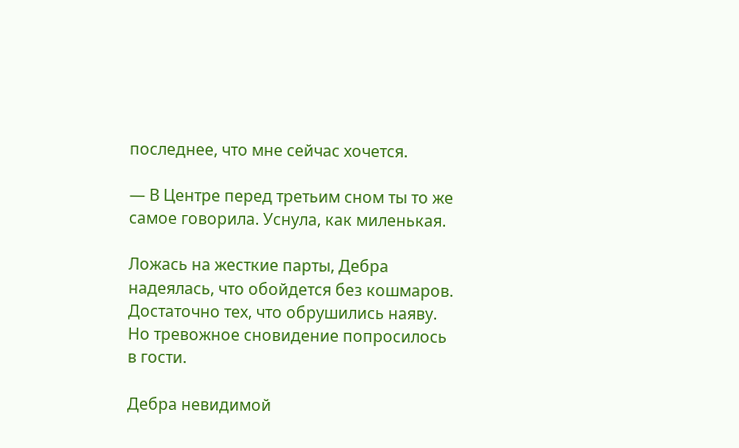последнее, что мне сейчас хочется.

— В Центре перед третьим сном ты то же самое говорила. Уснула, как миленькая.

Ложась на жесткие парты, Дебра надеялась, что обойдется без кошмаров. Достаточно тех, что обрушились наяву. Но тревожное сновидение попросилось в гости.

Дебра невидимой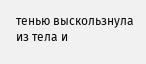тенью выскользнула из тела и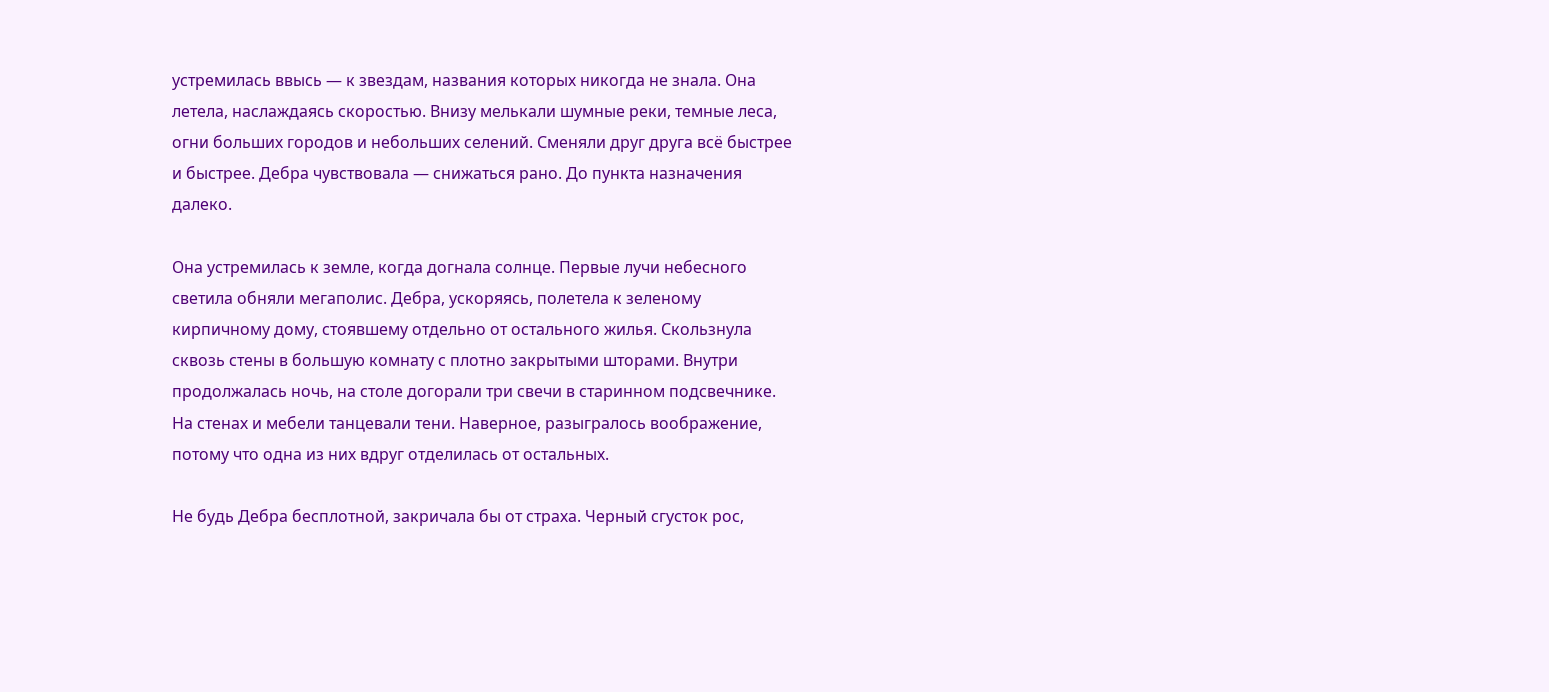устремилась ввысь — к звездам, названия которых никогда не знала. Она летела, наслаждаясь скоростью. Внизу мелькали шумные реки, темные леса, огни больших городов и небольших селений. Сменяли друг друга всё быстрее и быстрее. Дебра чувствовала — снижаться рано. До пункта назначения далеко.

Она устремилась к земле, когда догнала солнце. Первые лучи небесного светила обняли мегаполис. Дебра, ускоряясь, полетела к зеленому кирпичному дому, стоявшему отдельно от остального жилья. Скользнула сквозь стены в большую комнату с плотно закрытыми шторами. Внутри продолжалась ночь, на столе догорали три свечи в старинном подсвечнике. На стенах и мебели танцевали тени. Наверное, разыгралось воображение, потому что одна из них вдруг отделилась от остальных.

Не будь Дебра бесплотной, закричала бы от страха. Черный сгусток рос,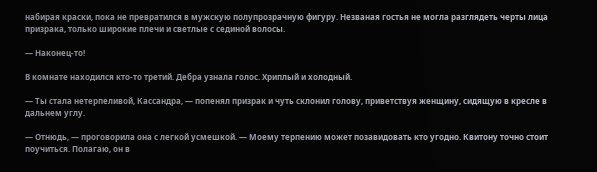набирая краски, пока не превратился в мужскую полупрозрачную фигуру. Незваная гостья не могла разглядеть черты лица призрака, только широкие плечи и светлые с сединой волосы.

— Наконец-то!

В комнате находился кто-то третий. Дебра узнала голос. Хриплый и холодный.

— Ты стала нетерпеливой, Кассандра, — попенял призрак и чуть склонил голову, приветствуя женщину, сидящую в кресле в дальнем углу.

— Отнюдь, — проговорила она с легкой усмешкой. — Моему терпению может позавидовать кто угодно. Квитону точно стоит поучиться. Полагаю, он в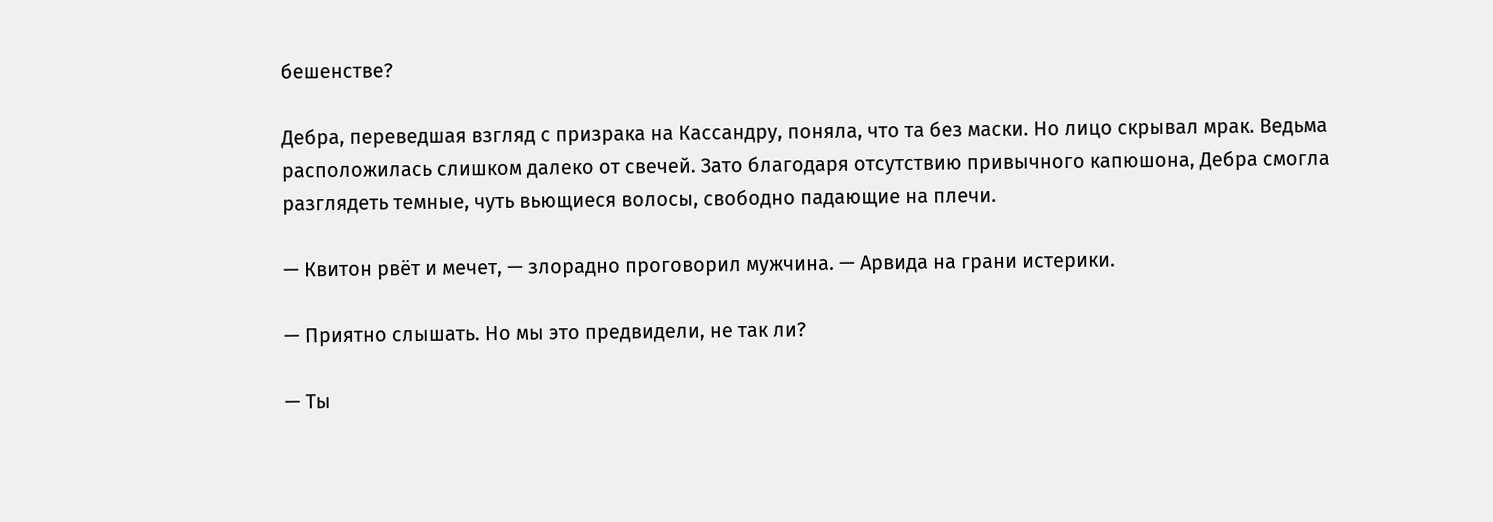бешенстве?

Дебра, переведшая взгляд с призрака на Кассандру, поняла, что та без маски. Но лицо скрывал мрак. Ведьма расположилась слишком далеко от свечей. Зато благодаря отсутствию привычного капюшона, Дебра смогла разглядеть темные, чуть вьющиеся волосы, свободно падающие на плечи.

— Квитон рвёт и мечет, — злорадно проговорил мужчина. — Арвида на грани истерики.

— Приятно слышать. Но мы это предвидели, не так ли?

— Ты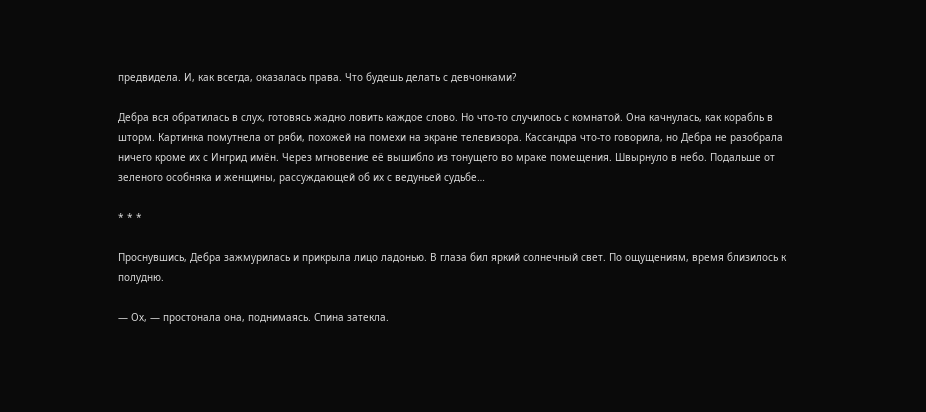предвидела. И, как всегда, оказалась права. Что будешь делать с девчонками?

Дебра вся обратилась в слух, готовясь жадно ловить каждое слово. Но что-то случилось с комнатой. Она качнулась, как корабль в шторм. Картинка помутнела от ряби, похожей на помехи на экране телевизора. Кассандра что-то говорила, но Дебра не разобрала ничего кроме их с Ингрид имён. Через мгновение её вышибло из тонущего во мраке помещения. Швырнуло в небо. Подальше от зеленого особняка и женщины, рассуждающей об их с ведуньей судьбе…

* * *

Проснувшись, Дебра зажмурилась и прикрыла лицо ладонью. В глаза бил яркий солнечный свет. По ощущениям, время близилось к полудню.

— Ох, — простонала она, поднимаясь. Спина затекла.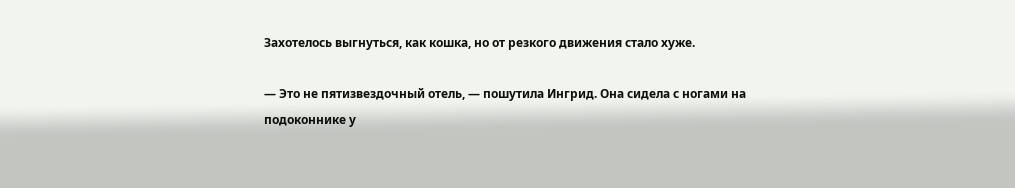Захотелось выгнуться, как кошка, но от резкого движения стало хуже.

— Это не пятизвездочный отель, — пошутила Ингрид. Она сидела с ногами на подоконнике у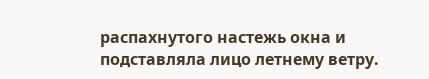распахнутого настежь окна и подставляла лицо летнему ветру.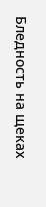Бледность на щеках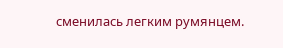сменилась легким румянцем.